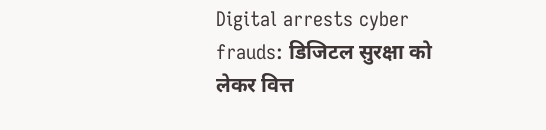Digital arrests cyber frauds: डिजिटल सुरक्षा को लेकर वित्त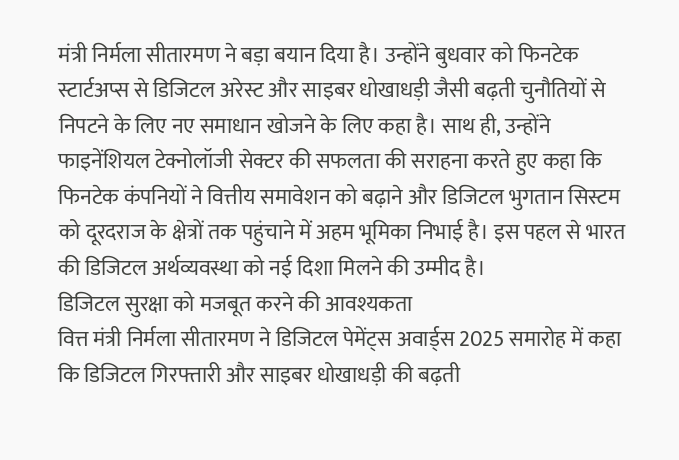मंत्री निर्मला सीतारमण ने बड़ा बयान दिया है। उन्होंने बुधवार को फिनटेक स्टार्टअप्स से डिजिटल अरेस्ट और साइबर धोखाधड़ी जैसी बढ़ती चुनौतियों से निपटने के लिए नए समाधान खोजने के लिए कहा है। साथ ही, उन्होंने फाइनेंशियल टेक्नोलॉजी सेक्टर की सफलता की सराहना करते हुए कहा कि फिनटेक कंपनियों ने वित्तीय समावेशन को बढ़ाने और डिजिटल भुगतान सिस्टम को दूरदराज के क्षेत्रों तक पहुंचाने में अहम भूमिका निभाई है। इस पहल से भारत की डिजिटल अर्थव्यवस्था को नई दिशा मिलने की उम्मीद है।
डिजिटल सुरक्षा को मजबूत करने की आवश्यकता
वित्त मंत्री निर्मला सीतारमण ने डिजिटल पेमेंट्स अवार्ड्स 2025 समारोह में कहा कि डिजिटल गिरफ्तारी और साइबर धोखाधड़ी की बढ़ती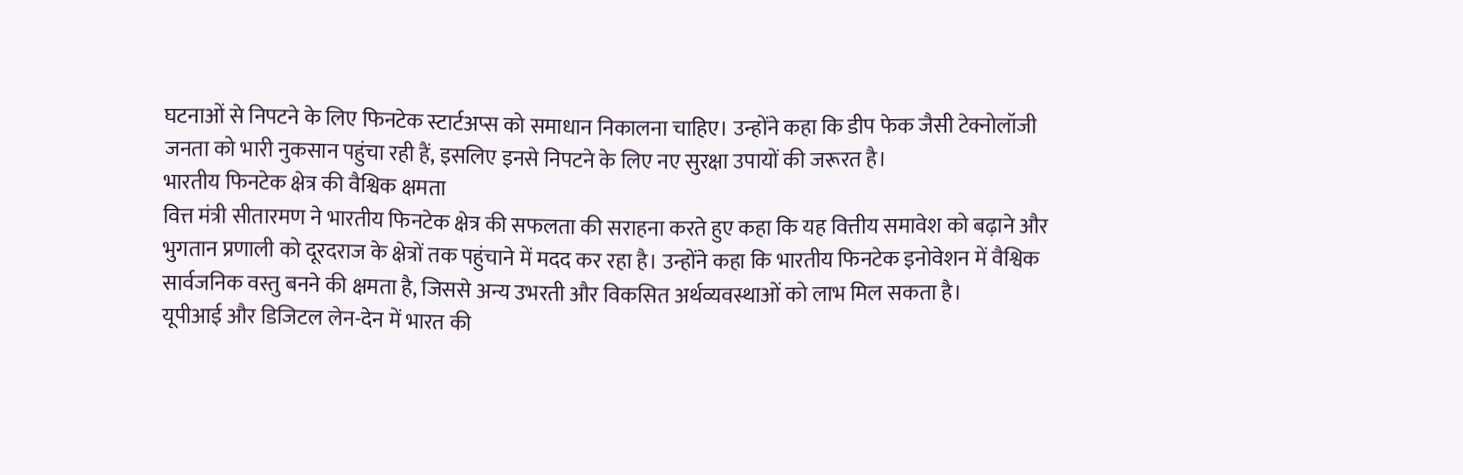घटनाओं से निपटने के लिए फिनटेक स्टार्टअप्स को समाधान निकालना चाहिए। उन्होंने कहा कि डीप फेक जैसी टेक्नोलॉजी जनता को भारी नुकसान पहुंचा रही हैं, इसलिए इनसे निपटने के लिए नए सुरक्षा उपायों की जरूरत है।
भारतीय फिनटेक क्षेत्र की वैश्विक क्षमता
वित्त मंत्री सीतारमण ने भारतीय फिनटेक क्षेत्र की सफलता की सराहना करते हुए कहा कि यह वित्तीय समावेश को बढ़ाने और भुगतान प्रणाली को दूरदराज के क्षेत्रों तक पहुंचाने में मदद कर रहा है। उन्होंने कहा कि भारतीय फिनटेक इनोवेशन में वैश्विक सार्वजनिक वस्तु बनने की क्षमता है, जिससे अन्य उभरती और विकसित अर्थव्यवस्थाओं को लाभ मिल सकता है।
यूपीआई और डिजिटल लेन-देन में भारत की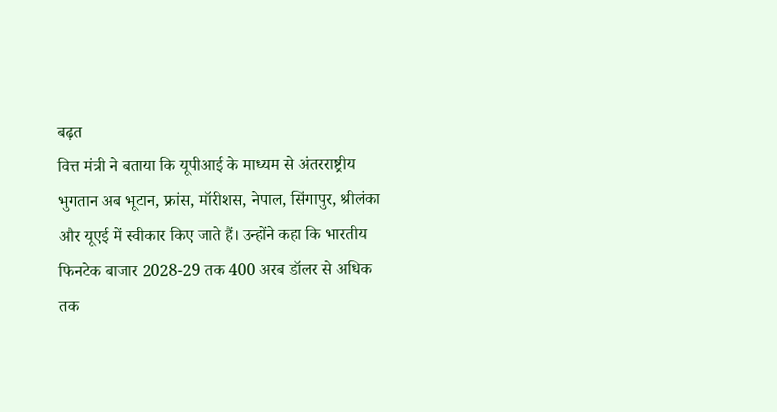बढ़त
वित्त मंत्री ने बताया कि यूपीआई के माध्यम से अंतरराष्ट्रीय भुगतान अब भूटान, फ्रांस, मॉरीशस, नेपाल, सिंगापुर, श्रीलंका और यूएई में स्वीकार किए जाते हैं। उन्होंने कहा कि भारतीय फिनटेक बाजार 2028-29 तक 400 अरब डॉलर से अधिक तक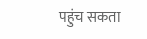पहुंच सकता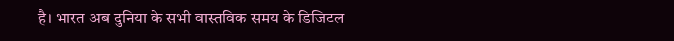है। भारत अब दुनिया के सभी वास्तविक समय के डिजिटल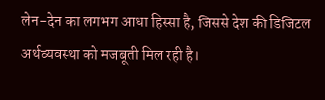लेन-देन का लगभग आधा हिस्सा है, जिससे देश की डिजिटल अर्थव्यवस्था को मजबूती मिल रही है।